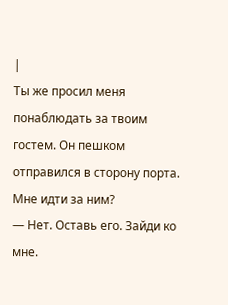|
Ты же просил меня понаблюдать за твоим гостем. Он пешком отправился в сторону порта. Мне идти за ним?
— Нет. Оставь его. Зайди ко мне.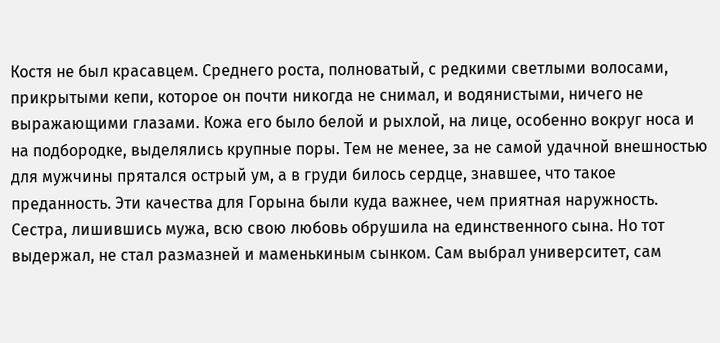Костя не был красавцем. Среднего роста, полноватый, с редкими светлыми волосами, прикрытыми кепи, которое он почти никогда не снимал, и водянистыми, ничего не выражающими глазами. Кожа его было белой и рыхлой, на лице, особенно вокруг носа и на подбородке, выделялись крупные поры. Тем не менее, за не самой удачной внешностью для мужчины прятался острый ум, а в груди билось сердце, знавшее, что такое преданность. Эти качества для Горына были куда важнее, чем приятная наружность.
Сестра, лишившись мужа, всю свою любовь обрушила на единственного сына. Но тот выдержал, не стал размазней и маменькиным сынком. Сам выбрал университет, сам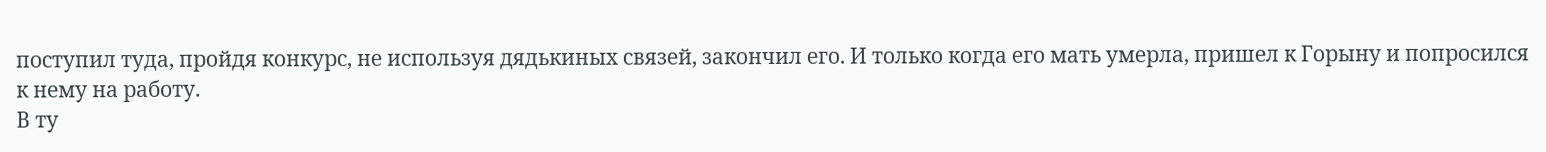поступил туда, пройдя конкурс, не используя дядькиных связей, закончил его. И только когда его мать умерла, пришел к Горыну и попросился к нему на работу.
В ту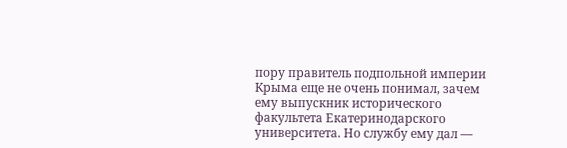пору правитель подпольной империи Крыма еще не очень понимал, зачем ему выпускник исторического факультета Екатеринодарского университета. Но службу ему дал —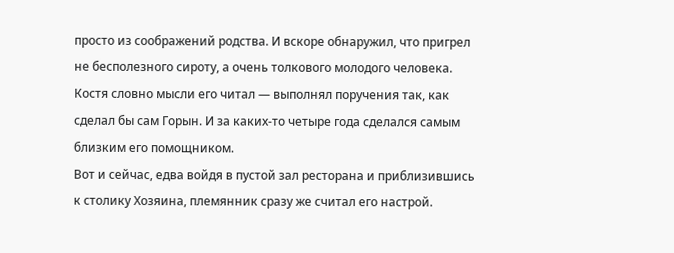просто из соображений родства. И вскоре обнаружил, что пригрел не бесполезного сироту, а очень толкового молодого человека. Костя словно мысли его читал — выполнял поручения так, как сделал бы сам Горын. И за каких-то четыре года сделался самым близким его помощником.
Вот и сейчас, едва войдя в пустой зал ресторана и приблизившись к столику Хозяина, племянник сразу же считал его настрой.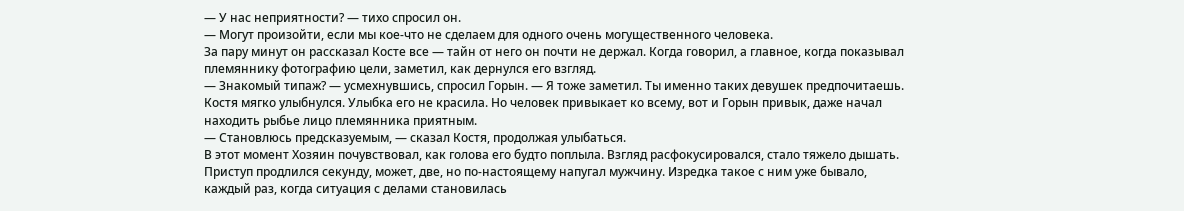— У нас неприятности? — тихо спросил он.
— Могут произойти, если мы кое-что не сделаем для одного очень могущественного человека.
За пару минут он рассказал Косте все — тайн от него он почти не держал. Когда говорил, а главное, когда показывал племяннику фотографию цели, заметил, как дернулся его взгляд.
— Знакомый типаж? — усмехнувшись, спросил Горын. — Я тоже заметил. Ты именно таких девушек предпочитаешь.
Костя мягко улыбнулся. Улыбка его не красила. Но человек привыкает ко всему, вот и Горын привык, даже начал находить рыбье лицо племянника приятным.
— Становлюсь предсказуемым, — сказал Костя, продолжая улыбаться.
В этот момент Хозяин почувствовал, как голова его будто поплыла. Взгляд расфокусировался, стало тяжело дышать. Приступ продлился секунду, может, две, но по-настоящему напугал мужчину. Изредка такое с ним уже бывало, каждый раз, когда ситуация с делами становилась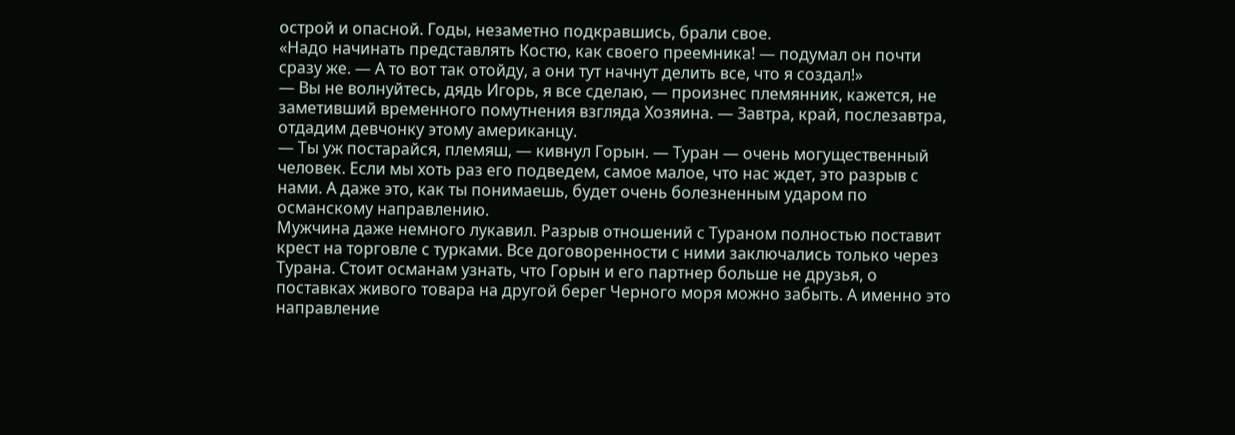острой и опасной. Годы, незаметно подкравшись, брали свое.
«Надо начинать представлять Костю, как своего преемника! — подумал он почти сразу же. — А то вот так отойду, а они тут начнут делить все, что я создал!»
— Вы не волнуйтесь, дядь Игорь, я все сделаю, — произнес племянник, кажется, не заметивший временного помутнения взгляда Хозяина. — Завтра, край, послезавтра, отдадим девчонку этому американцу.
— Ты уж постарайся, племяш, — кивнул Горын. — Туран — очень могущественный человек. Если мы хоть раз его подведем, самое малое, что нас ждет, это разрыв с нами. А даже это, как ты понимаешь, будет очень болезненным ударом по османскому направлению.
Мужчина даже немного лукавил. Разрыв отношений с Тураном полностью поставит крест на торговле с турками. Все договоренности с ними заключались только через Турана. Стоит османам узнать, что Горын и его партнер больше не друзья, о поставках живого товара на другой берег Черного моря можно забыть. А именно это направление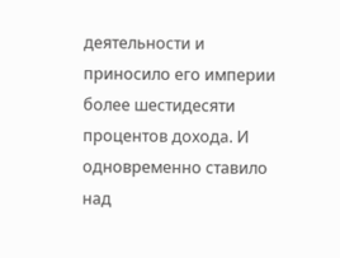деятельности и приносило его империи более шестидесяти процентов дохода. И одновременно ставило над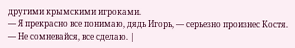другими крымскими игроками.
— Я прекрасно все понимаю, дядь Игорь, — серьезно произнес Костя. — Не сомневайся, все сделаю. |